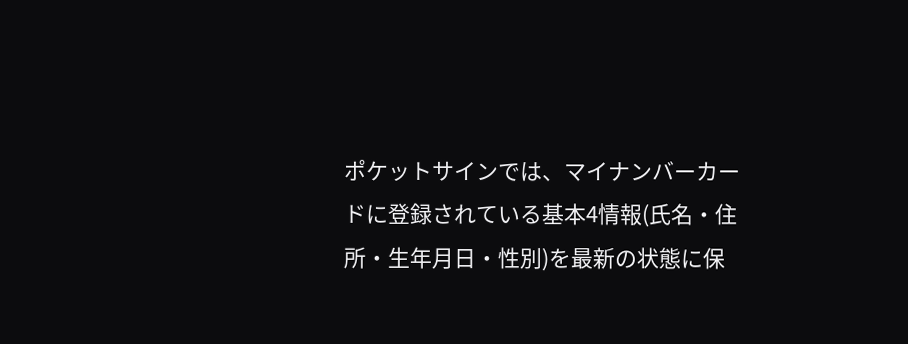ポケットサインでは、マイナンバーカードに登録されている基本4情報(氏名・住所・生年月日・性別)を最新の状態に保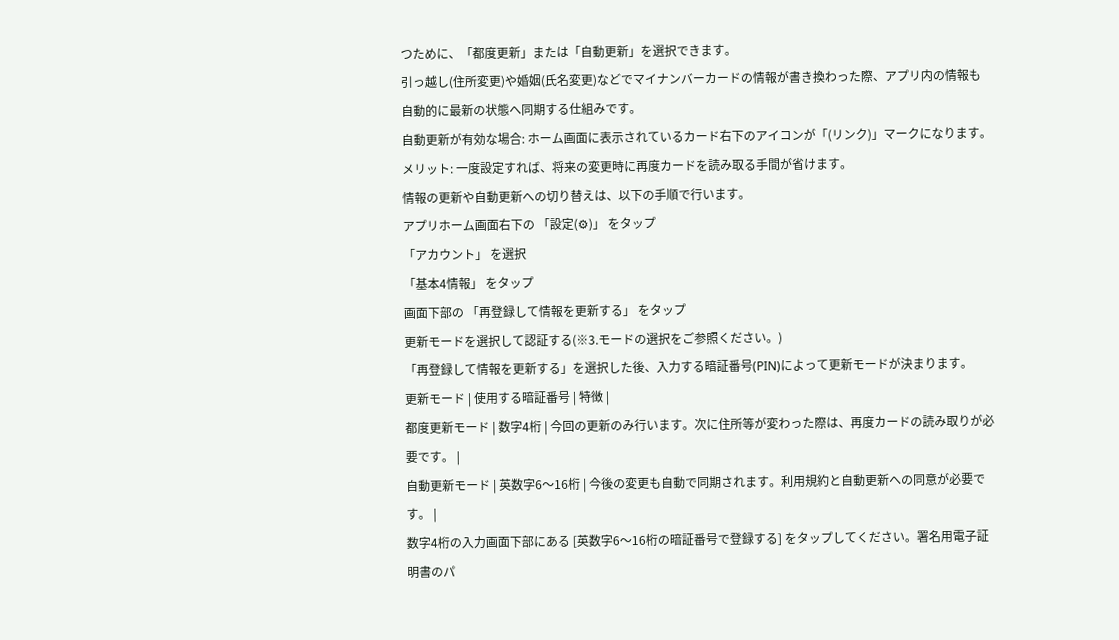つために、「都度更新」または「自動更新」を選択できます。
引っ越し(住所変更)や婚姻(氏名変更)などでマイナンバーカードの情報が書き換わった際、アプリ内の情報も自動的に最新の状態へ同期する仕組みです。
自動更新が有効な場合: ホーム画面に表示されているカード右下のアイコンが「(リンク)」マークになります。
メリット: 一度設定すれば、将来の変更時に再度カードを読み取る手間が省けます。
情報の更新や自動更新への切り替えは、以下の手順で行います。
アプリホーム画面右下の 「設定(⚙)」 をタップ
「アカウント」 を選択
「基本4情報」 をタップ
画面下部の 「再登録して情報を更新する」 をタップ
更新モードを選択して認証する(※3.モードの選択をご参照ください。)
「再登録して情報を更新する」を選択した後、入力する暗証番号(PIN)によって更新モードが決まります。
更新モード | 使用する暗証番号 | 特徴 |
都度更新モード | 数字4桁 | 今回の更新のみ行います。次に住所等が変わった際は、再度カードの読み取りが必要です。 |
自動更新モード | 英数字6〜16桁 | 今後の変更も自動で同期されます。利用規約と自動更新への同意が必要です。 |
数字4桁の入力画面下部にある [英数字6〜16桁の暗証番号で登録する] をタップしてください。署名用電子証明書のパ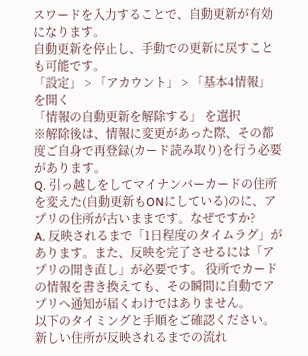スワードを入力することで、自動更新が有効になります。
自動更新を停止し、手動での更新に戻すことも可能です。
「設定」 > 「アカウント」 > 「基本4情報」 を開く
「情報の自動更新を解除する」 を選択
※解除後は、情報に変更があった際、その都度ご自身で再登録(カード読み取り)を行う必要があります。
Q. 引っ越しをしてマイナンバーカードの住所を変えた(自動更新もONにしている)のに、アプリの住所が古いままです。なぜですか?
A. 反映されるまで「1日程度のタイムラグ」があります。また、反映を完了させるには「アプリの開き直し」が必要です。 役所でカードの情報を書き換えても、その瞬間に自動でアプリへ通知が届くわけではありません。
以下のタイミングと手順をご確認ください。
新しい住所が反映されるまでの流れ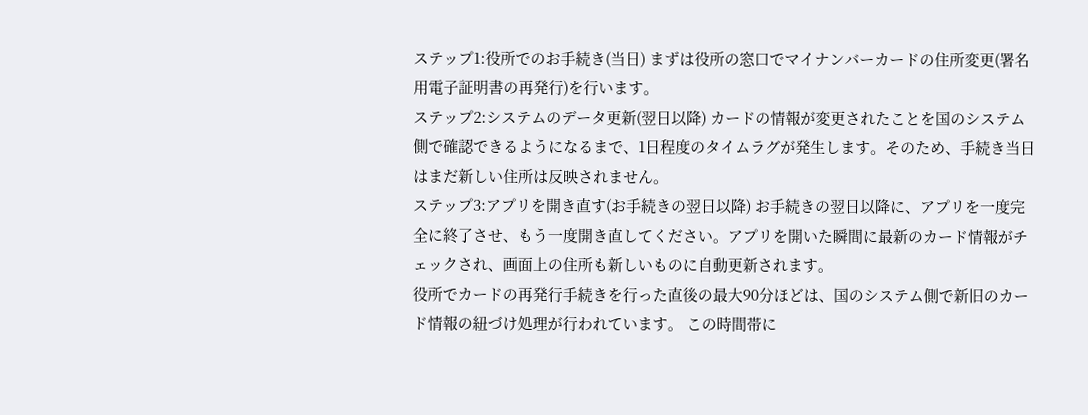ステップ1:役所でのお手続き(当日) まずは役所の窓口でマイナンバーカードの住所変更(署名用電子証明書の再発行)を行います。
ステップ2:システムのデータ更新(翌日以降) カードの情報が変更されたことを国のシステム側で確認できるようになるまで、1日程度のタイムラグが発生します。そのため、手続き当日はまだ新しい住所は反映されません。
ステップ3:アプリを開き直す(お手続きの翌日以降) お手続きの翌日以降に、アプリを一度完全に終了させ、もう一度開き直してください。アプリを開いた瞬間に最新のカード情報がチェックされ、画面上の住所も新しいものに自動更新されます。
役所でカードの再発行手続きを行った直後の最大90分ほどは、国のシステム側で新旧のカード情報の紐づけ処理が行われています。 この時間帯に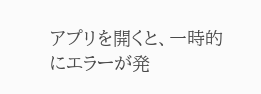アプリを開くと、一時的にエラーが発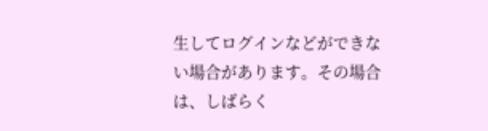生してログインなどができない場合があります。その場合は、しばらく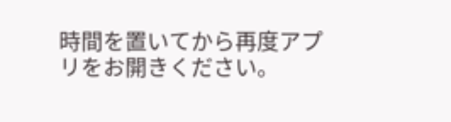時間を置いてから再度アプリをお開きください。